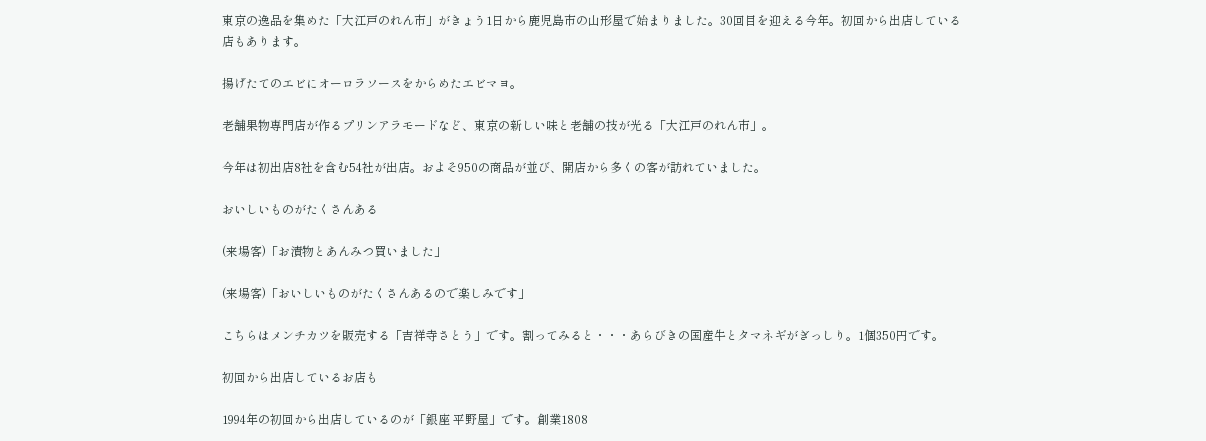東京の逸品を集めた「大江戸のれん市」がきょう1日から鹿児島市の山形屋で始まりました。30回目を迎える今年。初回から出店している店もあります。

揚げたてのエビにオーロラソースをからめたエビマヨ。

老舗果物専門店が作るプリンアラモードなど、東京の新しい味と老舗の技が光る「大江戸のれん市」。

今年は初出店8社を含む54社が出店。およそ950の商品が並び、開店から多くの客が訪れていました。

おいしいものがたくさんある

(来場客)「お漬物とあんみつ買いました」

(来場客)「おいしいものがたくさんあるので楽しみです」

こちらはメンチカツを販売する「吉祥寺さとう」です。割ってみると・・・あらびきの国産牛とタマネギがぎっしり。1個350円です。

初回から出店しているお店も

1994年の初回から出店しているのが「銀座 平野屋」です。創業1808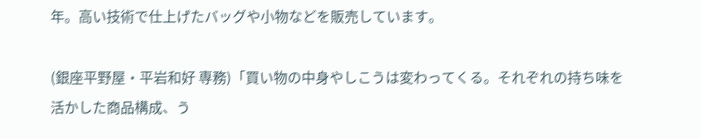年。高い技術で仕上げたバッグや小物などを販売しています。

(銀座平野屋・平岩和好 専務)「買い物の中身やしこうは変わってくる。それぞれの持ち味を活かした商品構成、う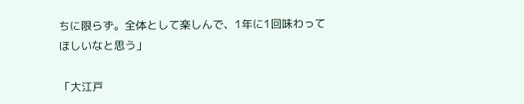ちに限らず。全体として楽しんで、1年に1回味わってほしいなと思う」

「大江戸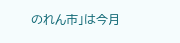のれん市」は今月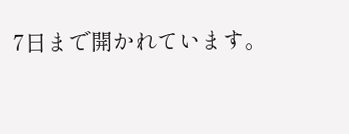7日まで開かれています。